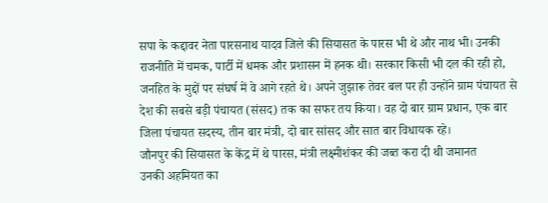सपा के कद्दावर नेता पारसनाथ यादव जिले की सियासत के पारस भी थे और नाथ भी। उनकी राजनीति में चमक, पार्टी में धमक और प्रशासन में हनक थी। सरकार किसी भी दल की रही हो, जनहित के मुद्दों पर संघर्ष में वे आगे रहते थे। अपने जुझारू तेवर बल पर ही उन्होंने ग्राम पंचायत से देश की सबसे बड़ी पंचायत (संसद) तक का सफर तय किया। वह दो बार ग्राम प्रधान, एक बार जिला पंचायत सदस्य, तीन बार मंत्री, दो बार सांसद और सात बार विधायक रहे।
जौनपुर की सियासत के केंद्र में थे पारस, मंत्री लक्ष्मीशंकर की जब्त करा दी थी जमानत
उनकी अहमियत का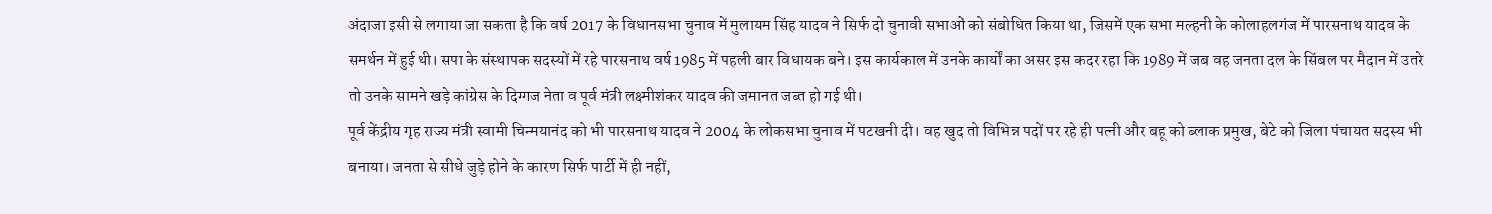अंदाजा इसी से लगाया जा सकता है कि वर्ष 2017 के विधानसभा चुनाव में मुलायम सिंह यादव ने सिर्फ दो चुनावी सभाओं को संबोधित किया था, जिसमें एक सभा मल्हनी के कोलाहलगंज में पारसनाथ यादव के समर्थन में हुई थी। सपा के संस्थापक सदस्यों में रहे पारसनाथ वर्ष 1985 में पहली बार विधायक बने। इस कार्यकाल में उनके कार्यों का असर इस कदर रहा कि 1989 में जब वह जनता दल के सिंबल पर मैदान में उतरे तो उनके सामने खड़े कांग्रेस के दिग्गज नेता व पूर्व मंत्री लक्ष्मीशंकर यादव की जमानत जब्त हो गई थी।
पूर्व केंद्रीय गृह राज्य मंत्री स्वामी चिन्मयानंद को भी पारसनाथ यादव ने 2004 के लोकसभा चुनाव में पटखनी दी। वह खुद तो विभिन्न पदों पर रहे ही पत्नी और बहू को ब्लाक प्रमुख, बेटे को जिला पंचायत सदस्य भी बनाया। जनता से सीधे जुड़े होने के कारण सिर्फ पार्टी में ही नहीं,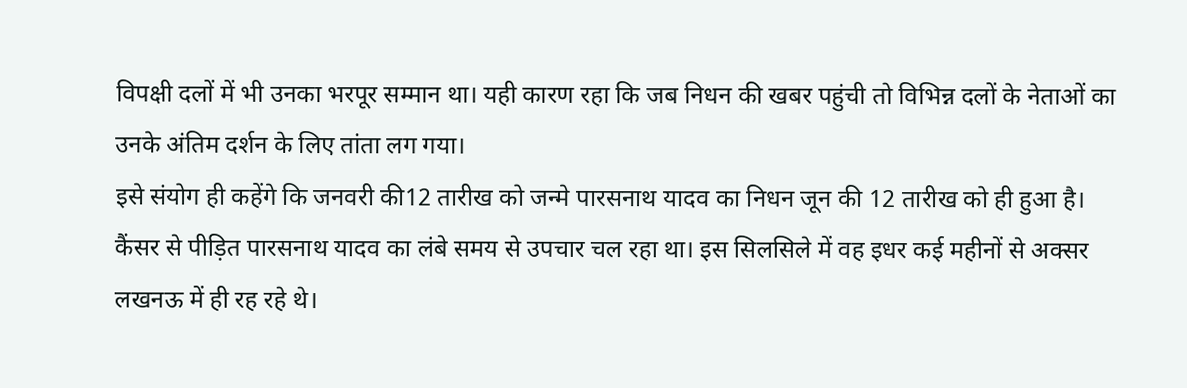विपक्षी दलों में भी उनका भरपूर सम्मान था। यही कारण रहा कि जब निधन की खबर पहुंची तो विभिन्न दलों के नेताओं का उनके अंतिम दर्शन के लिए तांता लग गया।
इसे संयोग ही कहेंगे कि जनवरी की12 तारीख को जन्मे पारसनाथ यादव का निधन जून की 12 तारीख को ही हुआ है। कैंसर से पीड़ित पारसनाथ यादव का लंबे समय से उपचार चल रहा था। इस सिलसिले में वह इधर कई महीनों से अक्सर लखनऊ में ही रह रहे थे।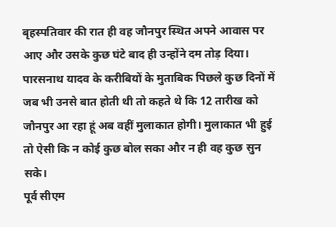बृहस्पतिवार की रात ही वह जौनपुर स्थित अपने आवास पर आए और उसके कुछ घंटे बाद ही उन्होंने दम तोड़ दिया। पारसनाथ यादव के करीबियों के मुताबिक पिछले कुछ दिनों में जब भी उनसे बात होती थी तो कहते थे कि 12 तारीख को जौनपुर आ रहा हूं अब वहीं मुलाकात होगी। मुलाकात भी हुई तो ऐसी कि न कोई कुछ बोल सका और न ही वह कुछ सुन सके।
पूर्व सीएम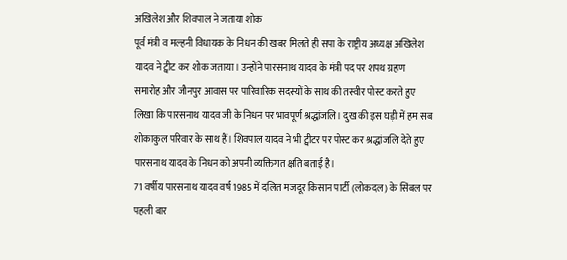अखिलेश और शिवपाल ने जताया शोक
पूर्व मंत्री व मल्हनी विधायक के निधन की खबर मिलते ही सपा के राष्ट्रीय अध्यक्ष अखिलेश यादव ने ट्वीट कर शोक जताया। उन्होंने पारसनाथ यादव के मंत्री पद पर शपथ ग्रहण समारोह और जौनपुर आवास पर पारिवारिक सदस्यों के साथ की तस्वीर पोस्ट करते हुए लिखा कि पारसनाथ यादव जी के निधन पर भावपूर्ण श्रद्धांजलि। दुख की इस घड़ी में हम सब शोकाकुल परिवार के साथ हैं। शिवपाल यादव ने भी ट्वीटर पर पोस्ट कर श्रद्धांजलि देते हुए पारसनाथ यादव के निधन को अपनी व्यक्तिगत क्षति बताई है।
71 वर्षीय पारसनाथ यादव वर्ष 1985 में दलित मजदूर किसान पार्टी (लोकदल) के सिंबल पर पहली बार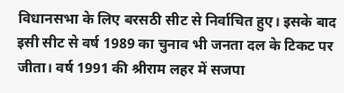विधानसभा के लिए बरसठी सीट से निर्वाचित हुए। इसके बाद इसी सीट से वर्ष 1989 का चुनाव भी जनता दल के टिकट पर जीता। वर्ष 1991 की श्रीराम लहर में सजपा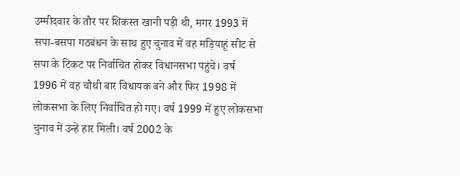उम्मीदवार के तौर पर शिकस्त खानी पड़ी थी, मगर 1993 में सपा-बसपा गठबंधन के साथ हुए चुनाव में वह मड़ियाहूं सीट से सपा के टिकट पर निर्वाचित होकर विधानसभा पहुंचे। वर्ष
1996 में वह चौथी बार विधायक बने और फिर 1998 में लोकसभा के लिए निर्वाचित हो गए। वर्ष 1999 में हुए लोकसभा चुनाव में उन्हें हार मिली। वर्ष 2002 के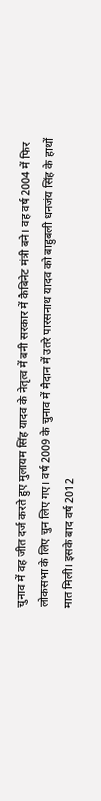चुनाव में वह जीत दर्ज करते हुए मुलायम सिंह यादव के नेतृत्व में बनी सरकार में कैबिनेट मंत्री बने। वह वर्ष 2004 में फिर लोकसभा के लिए चुन लिए गए। वर्ष 2009 के चुनाव में मैदान में उतरे पारसनाथ यादव को बाहुबली धनजंय सिंह के हाथों मात मिली। इसके बाद वर्ष 2012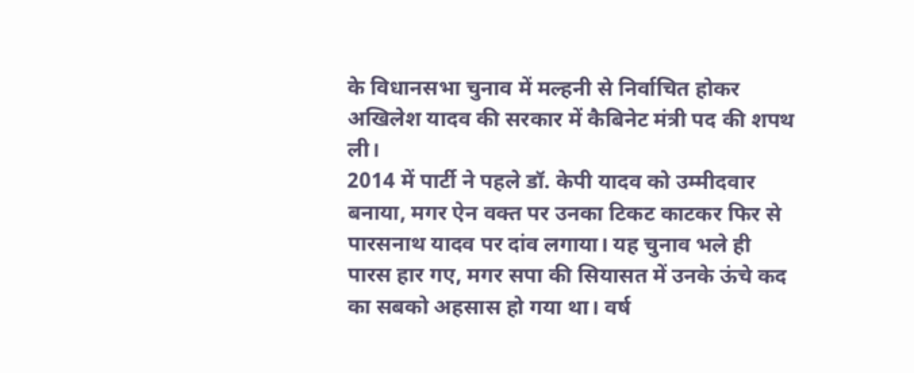के विधानसभा चुनाव में मल्हनी से निर्वाचित होकर अखिलेश यादव की सरकार में कैबिनेट मंत्री पद की शपथ ली।
2014 में पार्टी ने पहले डॉ. केपी यादव को उम्मीदवार बनाया, मगर ऐन वक्त पर उनका टिकट काटकर फिर से पारसनाथ यादव पर दांव लगाया। यह चुनाव भले ही पारस हार गए, मगर सपा की सियासत में उनके ऊंचे कद का सबको अहसास हो गया था। वर्ष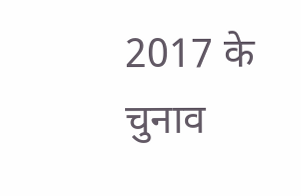2017 के चुनाव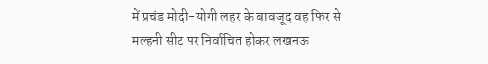में प्रचंड मोदी-योगी लहर के बावजूद वह फिर से मल्हनी सीट पर निर्वाचित होकर लखनऊ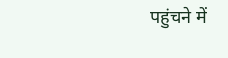पहुंचने में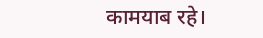कामयाब रहे।